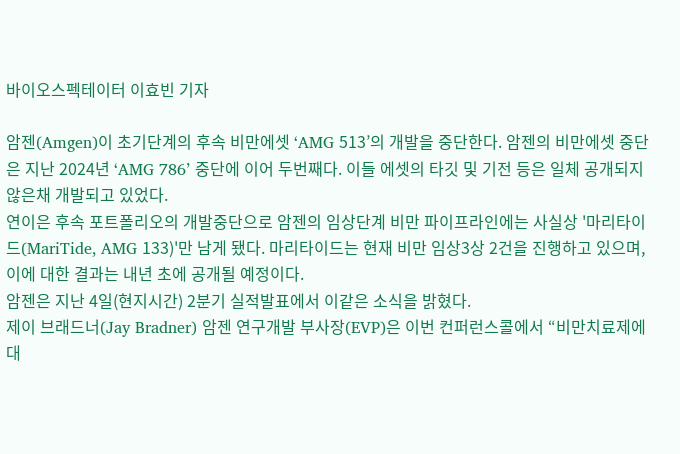바이오스펙테이터 이효빈 기자

암젠(Amgen)이 초기단계의 후속 비만에셋 ‘AMG 513’의 개발을 중단한다. 암젠의 비만에셋 중단은 지난 2024년 ‘AMG 786’ 중단에 이어 두번째다. 이들 에셋의 타깃 및 기전 등은 일체 공개되지 않은채 개발되고 있었다.
연이은 후속 포트폴리오의 개발중단으로 암젠의 임상단계 비만 파이프라인에는 사실상 '마리타이드(MariTide, AMG 133)'만 남게 됐다. 마리타이드는 현재 비만 임상3상 2건을 진행하고 있으며, 이에 대한 결과는 내년 초에 공개될 예정이다.
암젠은 지난 4일(현지시간) 2분기 실적발표에서 이같은 소식을 밝혔다.
제이 브래드너(Jay Bradner) 암젠 연구개발 부사장(EVP)은 이번 컨퍼런스콜에서 “비만치료제에 대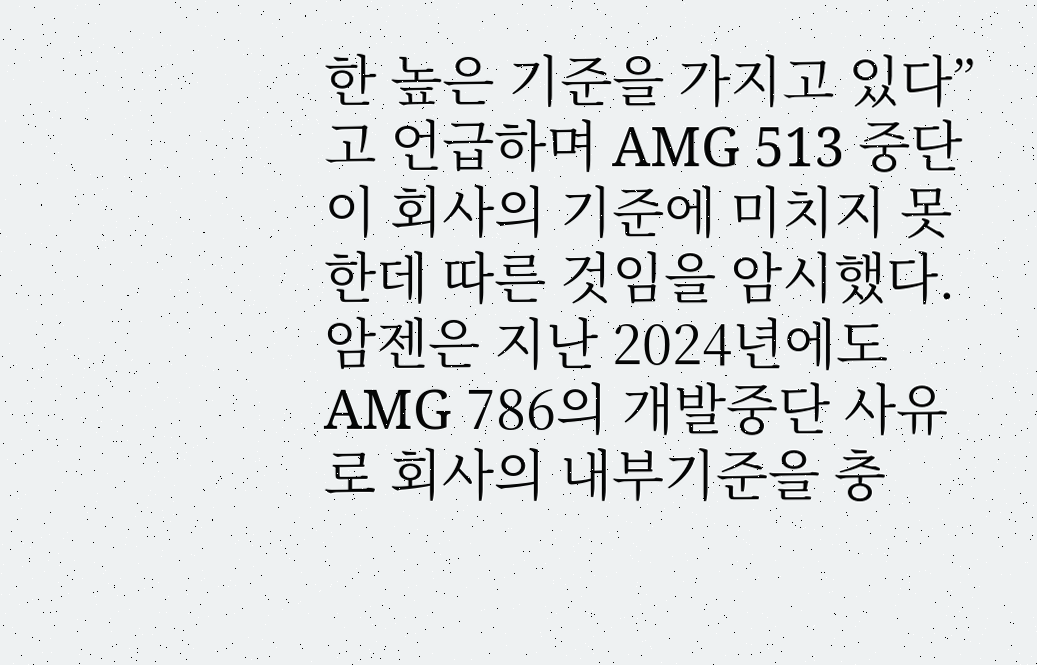한 높은 기준을 가지고 있다”고 언급하며 AMG 513 중단이 회사의 기준에 미치지 못한데 따른 것임을 암시했다. 암젠은 지난 2024년에도 AMG 786의 개발중단 사유로 회사의 내부기준을 충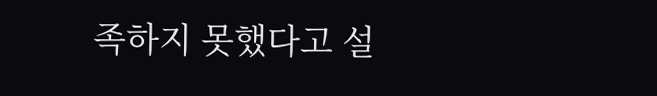족하지 못했다고 설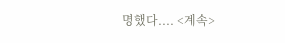명했다.... <계속>